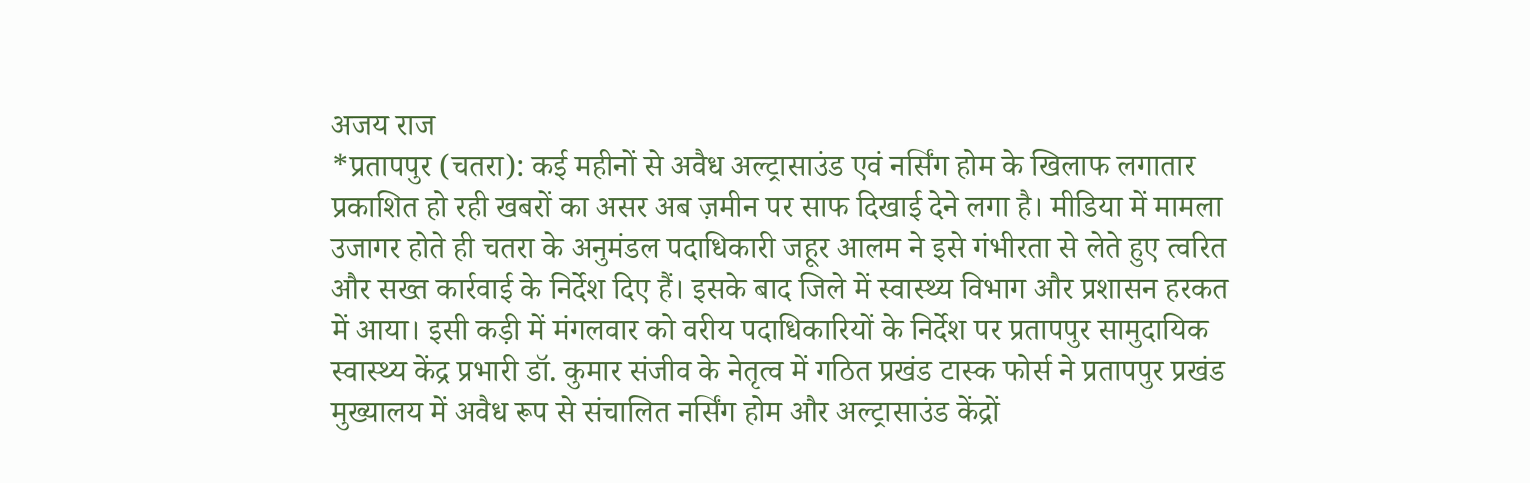अजय राज
*प्रतापपुर (चतरा): कई महीनों से अवैध अल्ट्रासाउंड एवं नर्सिंग होम के खिलाफ लगातार प्रकाशित हो रही खबरों का असर अब ज़मीन पर साफ दिखाई देने लगा है। मीडिया में मामला उजागर होते ही चतरा के अनुमंडल पदाधिकारी जहूर आलम ने इसे गंभीरता से लेते हुए त्वरित और सख्त कार्रवाई के निर्देश दिए हैं। इसके बाद जिले में स्वास्थ्य विभाग और प्रशासन हरकत में आया। इसी कड़ी में मंगलवार को वरीय पदाधिकारियों के निर्देश पर प्रतापपुर सामुदायिक स्वास्थ्य केंद्र प्रभारी डॉ. कुमार संजीव के नेतृत्व में गठित प्रखंड टास्क फोर्स ने प्रतापपुर प्रखंड मुख्यालय में अवैध रूप से संचालित नर्सिंग होम और अल्ट्रासाउंड केंद्रों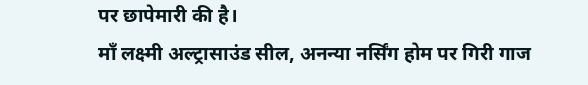पर छापेमारी की है।
माँ लक्ष्मी अल्ट्रासाउंड सील, अनन्या नर्सिंग होम पर गिरी गाज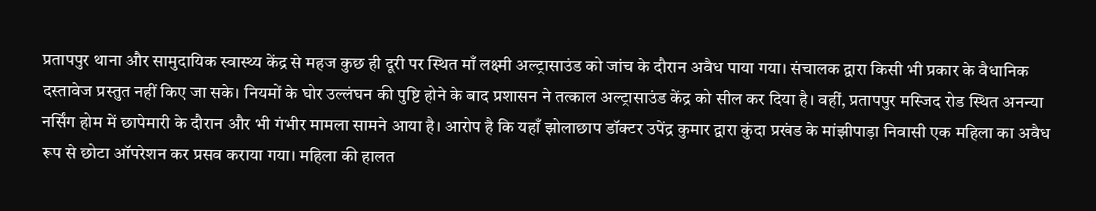प्रतापपुर थाना और सामुदायिक स्वास्थ्य केंद्र से महज कुछ ही दूरी पर स्थित माँ लक्ष्मी अल्ट्रासाउंड को जांच के दौरान अवैध पाया गया। संचालक द्वारा किसी भी प्रकार के वैधानिक दस्तावेज प्रस्तुत नहीं किए जा सके। नियमों के घोर उल्लंघन की पुष्टि होने के बाद प्रशासन ने तत्काल अल्ट्रासाउंड केंद्र को सील कर दिया है। वहीं, प्रतापपुर मस्जिद रोड स्थित अनन्या नर्सिंग होम में छापेमारी के दौरान और भी गंभीर मामला सामने आया है। आरोप है कि यहाँ झोलाछाप डॉक्टर उपेंद्र कुमार द्वारा कुंदा प्रखंड के मांझीपाड़ा निवासी एक महिला का अवैध रूप से छोटा ऑपरेशन कर प्रसव कराया गया। महिला की हालत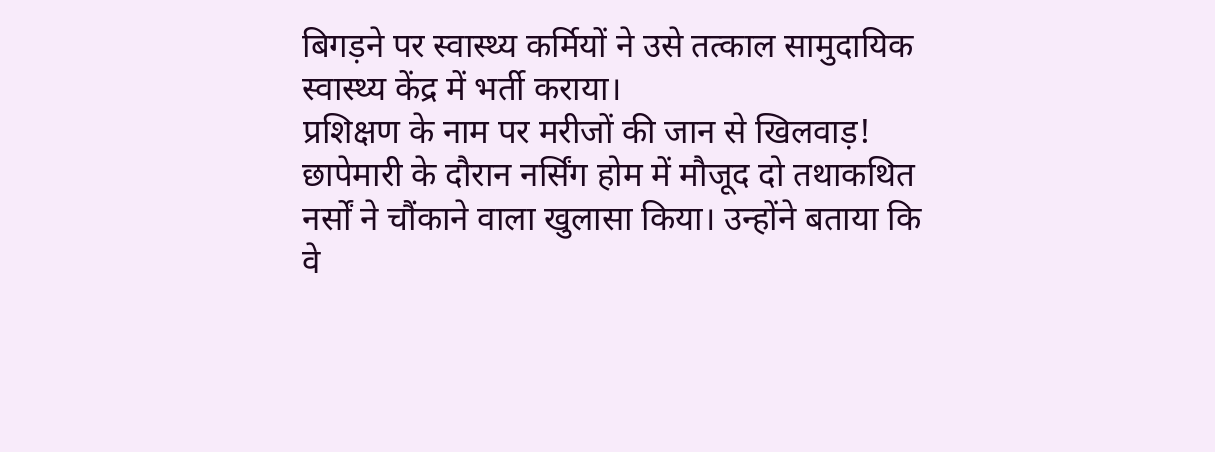बिगड़ने पर स्वास्थ्य कर्मियों ने उसे तत्काल सामुदायिक स्वास्थ्य केंद्र में भर्ती कराया।
प्रशिक्षण के नाम पर मरीजों की जान से खिलवाड़!
छापेमारी के दौरान नर्सिंग होम में मौजूद दो तथाकथित नर्सों ने चौंकाने वाला खुलासा किया। उन्होंने बताया कि वे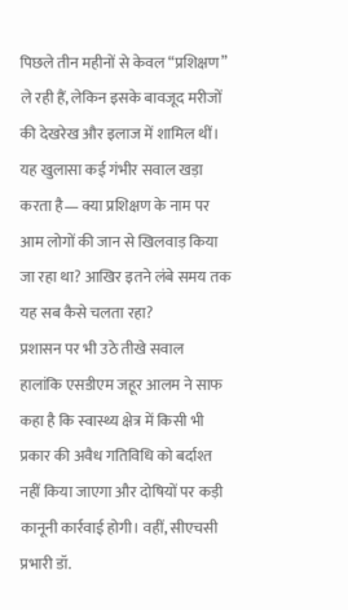पिछले तीन महीनों से केवल “प्रशिक्षण” ले रही हैं, लेकिन इसके बावजूद मरीजों की देखरेख और इलाज में शामिल थीं। यह खुलासा कई गंभीर सवाल खड़ा करता है— क्या प्रशिक्षण के नाम पर आम लोगों की जान से खिलवाड़ किया जा रहा था? आखिर इतने लंबे समय तक यह सब कैसे चलता रहा?
प्रशासन पर भी उठे तीखे सवाल
हालांकि एसडीएम जहूर आलम ने साफ कहा है कि स्वास्थ्य क्षेत्र में किसी भी प्रकार की अवैध गतिविधि को बर्दाश्त नहीं किया जाएगा और दोषियों पर कड़ी कानूनी कार्रवाई होगी। वहीं, सीएचसी प्रभारी डॉ.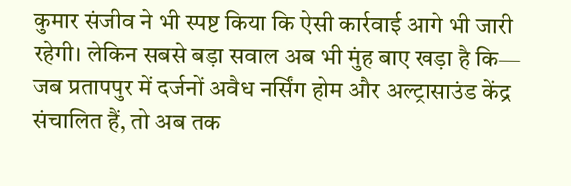कुमार संजीव ने भी स्पष्ट किया कि ऐसी कार्रवाई आगे भी जारी रहेगी। लेकिन सबसे बड़ा सवाल अब भी मुंह बाए खड़ा है कि— जब प्रतापपुर में दर्जनों अवैध नर्सिंग होम और अल्ट्रासाउंड केंद्र संचालित हैं, तो अब तक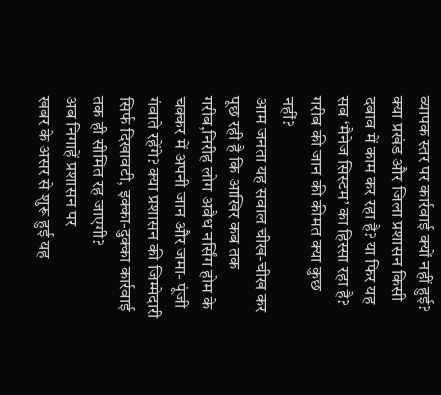व्यापक स्तर पर कार्रवाई क्यों नहीं हुई? क्या प्रखंड और जिला प्रशासन किसी दबाव में काम कर रहा है? या फिर यह सब ‘मैनेज सिस्टम’ का हिस्सा रहा है?
गरीब की जान की कीमत क्या कुछ नहीं?
आम जनता यह सवाल चीख-चीख कर पूछ रही है कि आखिर कब तक गरीब,निरीह लोग अवैध नर्सिंग होम के चक्कर में अपनी जान और जमा- पूंजी गंवाते रहेंगे? क्या प्रशासन की जिम्मेदारी सिर्फ दिखावटी, इक्का-दुक्का कार्रवाई तक ही सीमित रह जाएगी?
अब निगाहें प्रशासन पर
खबर के असर से शुरू हुई यह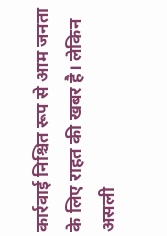कार्रवाई निश्चित रूप से आम जनता के लिए राहत की खबर है। लेकिन असली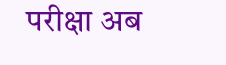परीक्षा अब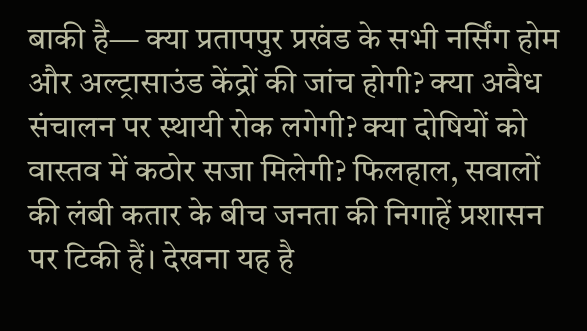बाकी है— क्या प्रतापपुर प्रखंड के सभी नर्सिंग होम और अल्ट्रासाउंड केंद्रों की जांच होगी? क्या अवैध संचालन पर स्थायी रोक लगेगी? क्या दोषियों को वास्तव में कठोर सजा मिलेगी? फिलहाल, सवालों की लंबी कतार के बीच जनता की निगाहें प्रशासन पर टिकी हैं। देखना यह है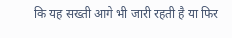कि यह सख्ती आगे भी जारी रहती है या फिर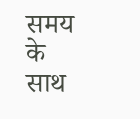समय के साथ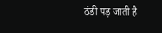ठंडी पड़ जाती है